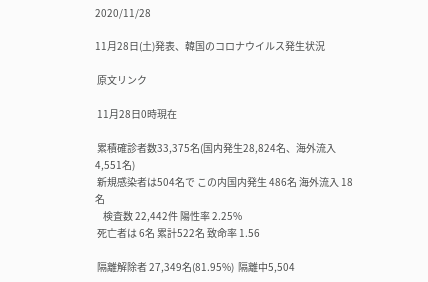2020/11/28

11月28日(土)発表、韓国のコロナウイルス発生状況

 原文リンク

 11月28日0時現在

 累積確診者数33,375名(国内発生28,824名、海外流入4,551名)
 新規感染者は504名で この内国内発生 486名 海外流入 18名
    検査数 22,442件 陽性率 2.25%
 死亡者は 6名 累計522名 致命率 1.56

 隔離解除者 27,349名(81.95%)  隔離中5,504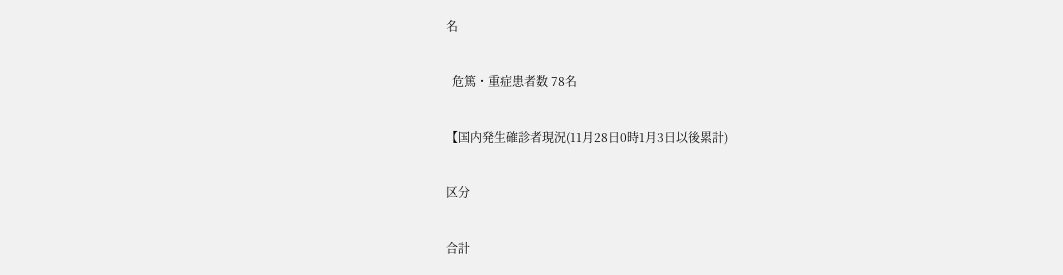名

  危篤・重症患者数 78名

【国内発生確診者現況(11月28日0時1月3日以後累計)

区分

合計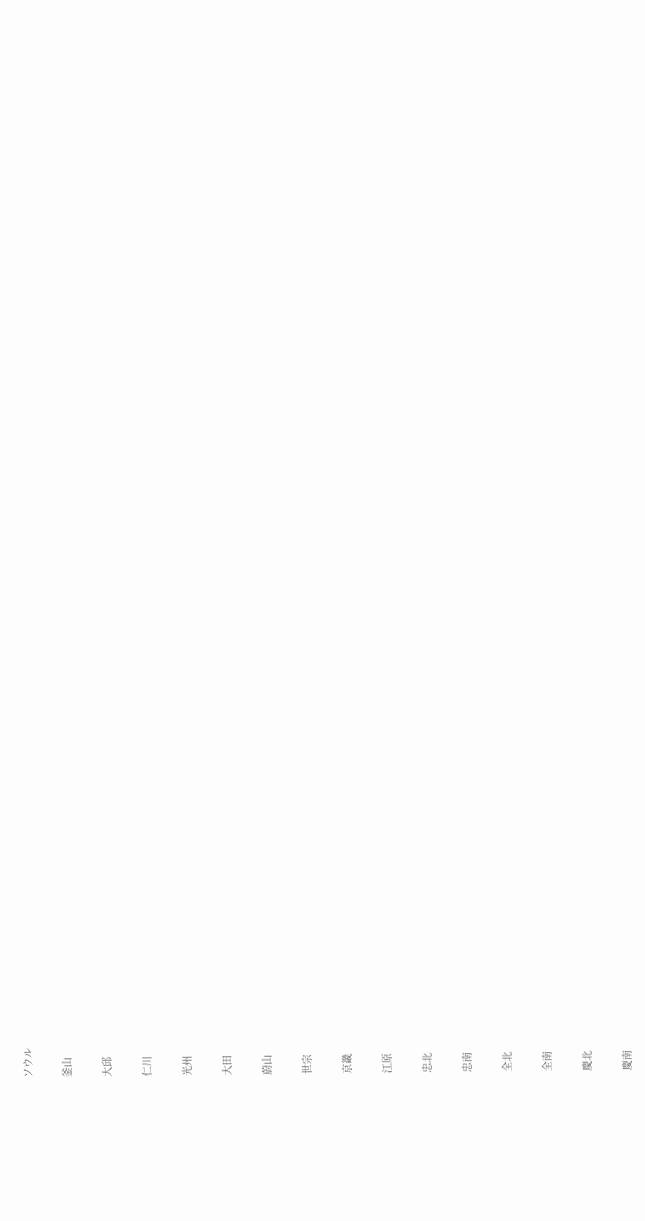ソウル

釜山

大邱

仁川

光州

大田

蔚山

世宗

京畿

江原

忠北

忠南

全北

全南

慶北

慶南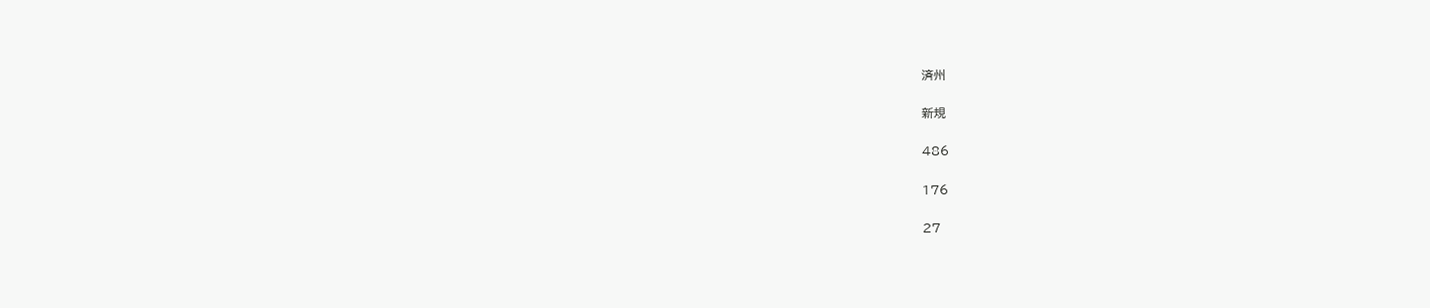済州

新規

486

176

27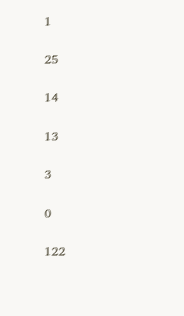1

25

14

13

3

0

122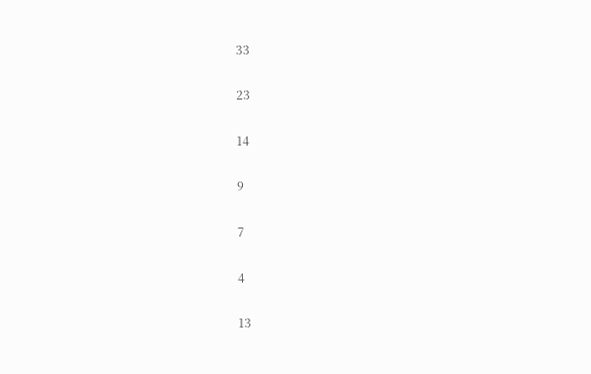33

23

14

9

7

4

13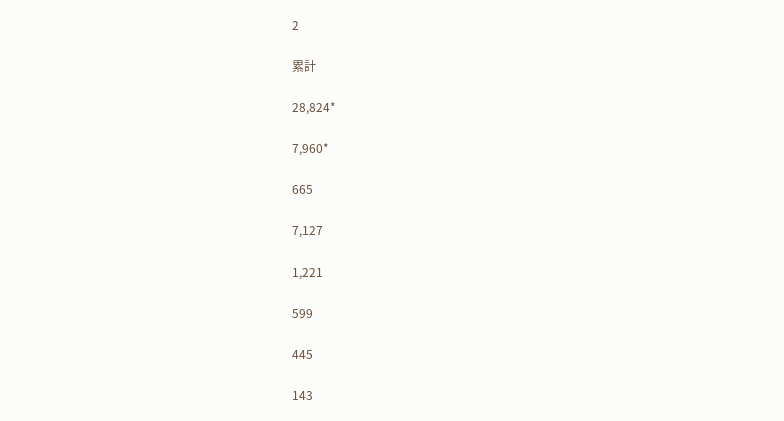2

累計

28,824*

7,960*

665

7,127

1,221

599

445

143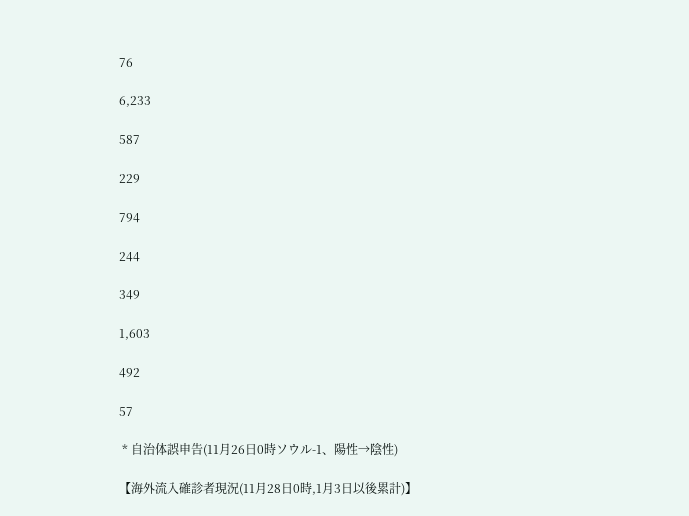76

6,233

587

229

794

244

349

1,603

492

57

 * 自治体誤申告(11月26日0時ソウル-1、陽性→陰性)

【海外流入確診者現況(11月28日0時,1月3日以後累計)】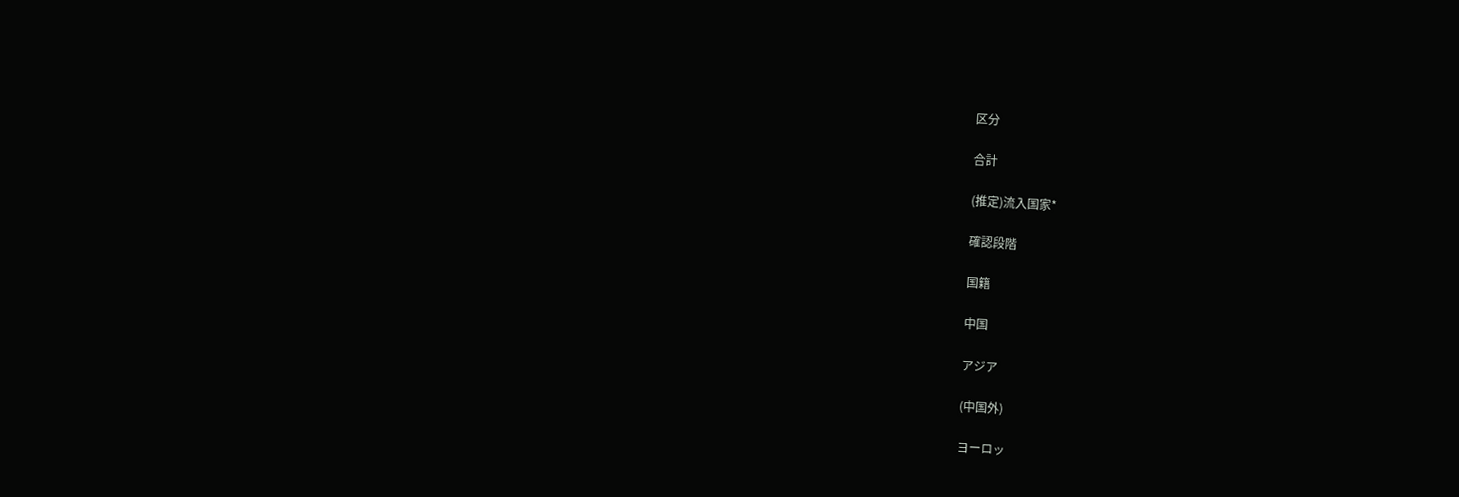区分

合計

(推定)流入国家*

確認段階

国籍

中国

アジア

(中国外)

ヨーロッ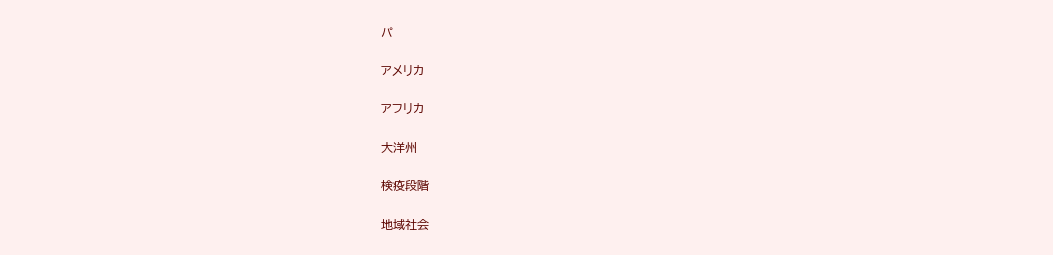パ

アメリカ

アフリカ

大洋州

検疫段階

地域社会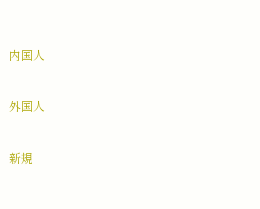内国人

外国人

新規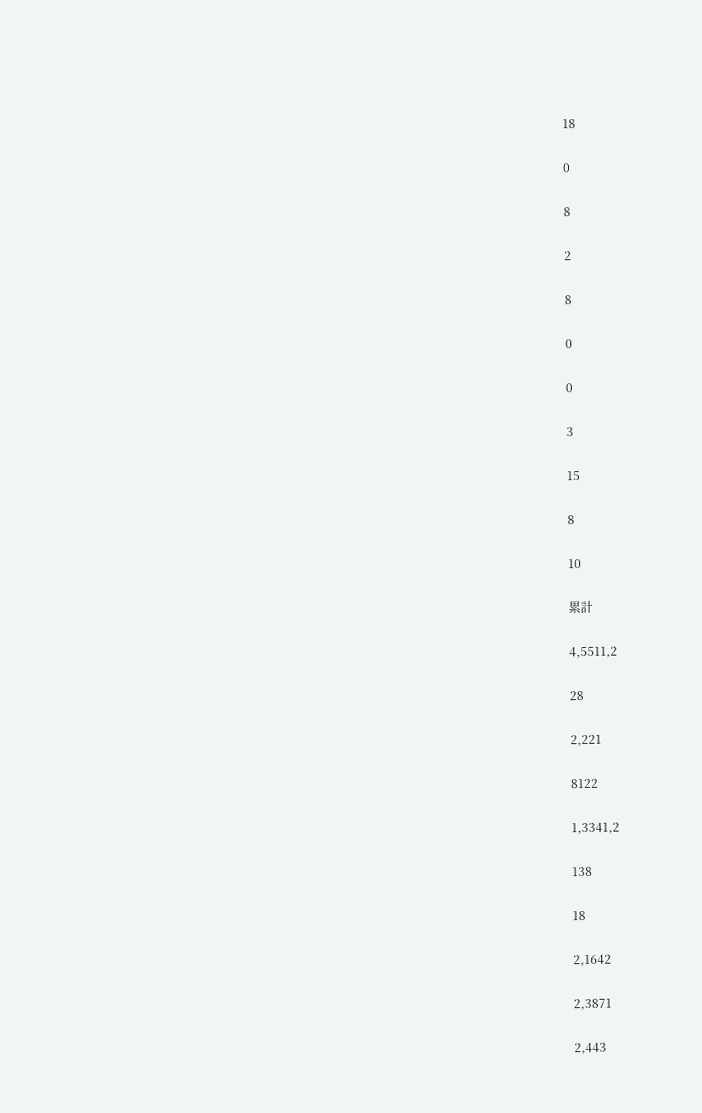18

0

8

2

8

0

0

3

15

8

10

累計

4,5511,2

28

2,221

8122

1,3341,2

138

18

2,1642

2,3871

2,443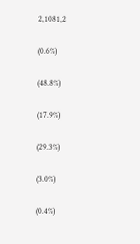2,1081,2

(0.6%)

(48.8%)

(17.9%)

(29.3%)

(3.0%)

(0.4%)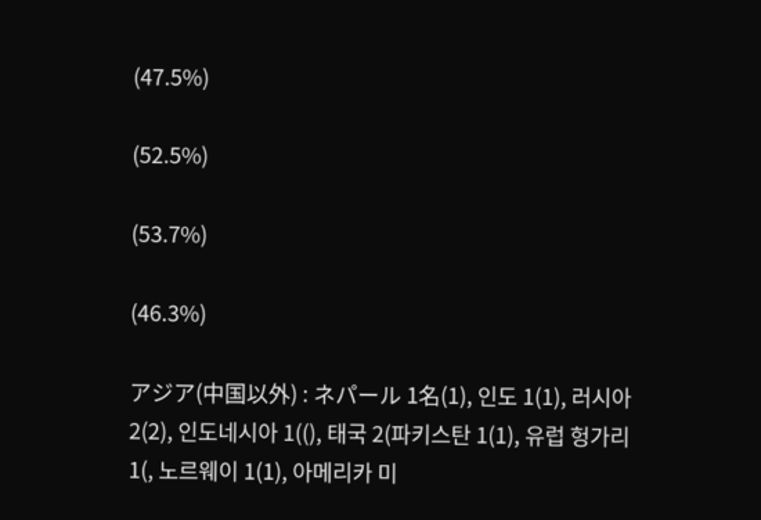(47.5%)

(52.5%)

(53.7%)

(46.3%)

アジア(中国以外) : ネパール 1名(1), 인도 1(1), 러시아 2(2), 인도네시아 1((), 태국 2(파키스탄 1(1), 유럽 헝가리  1(, 노르웨이 1(1), 아메리카 미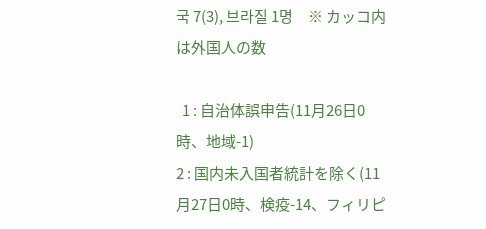국 7(3), 브라질 1명     ※ カッコ内は外国人の数

  1 : 自治体誤申告(11月26日0時、地域-1)
2 : 国内未入国者統計を除く(11月27日0時、検疫-14、フィリピ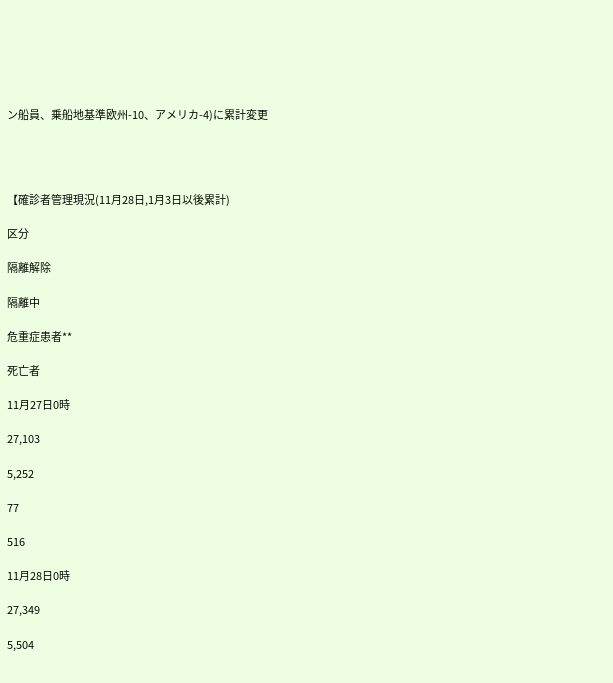ン船員、乗船地基準欧州-10、アメリカ-4)に累計変更




【確診者管理現況(11月28日,1月3日以後累計)

区分

隔離解除

隔離中

危重症患者**

死亡者

11月27日0時

27,103

5,252

77

516

11月28日0時

27,349

5,504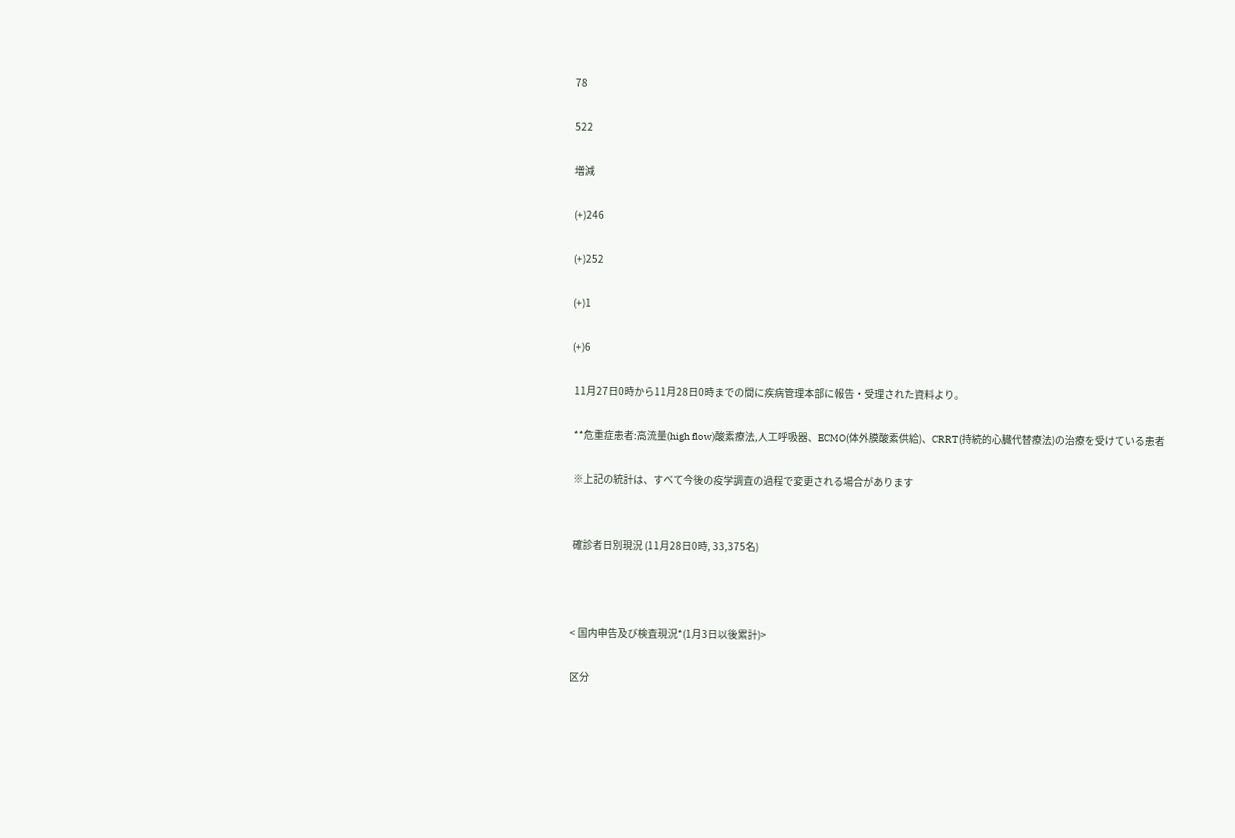78

522

増減

(+)246

(+)252

(+)1

(+)6

 11月27日0時から11月28日0時までの間に疾病管理本部に報告・受理された資料より。

 **危重症患者:高流量(high flow)酸素療法,人工呼吸器、ECMO(体外膜酸素供給)、CRRT(持続的心臓代替療法)の治療を受けている患者

 ※上記の統計は、すべて今後の疫学調査の過程で変更される場合があります


 確診者日別現況 (11月28日0時, 33,375名)



< 国内申告及び検査現況*(1月3日以後累計)>

区分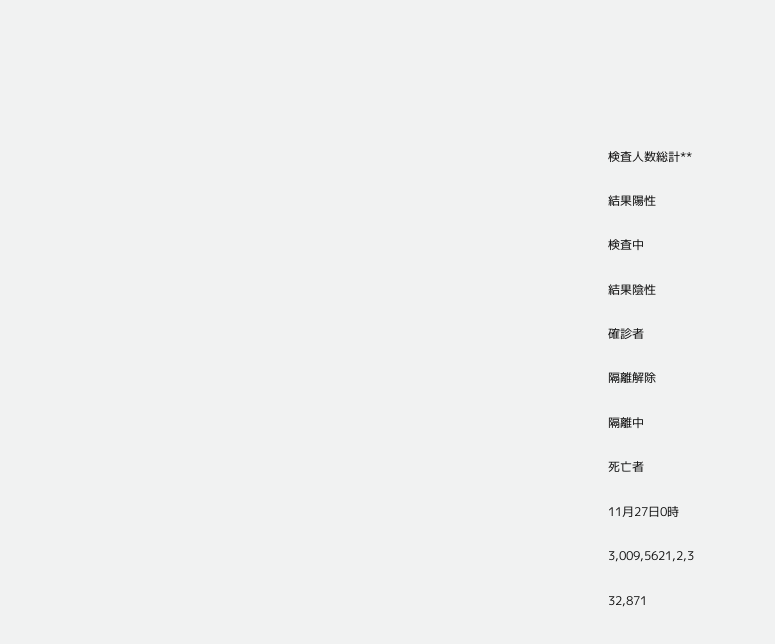検査人数総計**

結果陽性

検査中

結果陰性

確診者

隔離解除

隔離中

死亡者

11月27日0時

3,009,5621,2,3

32,871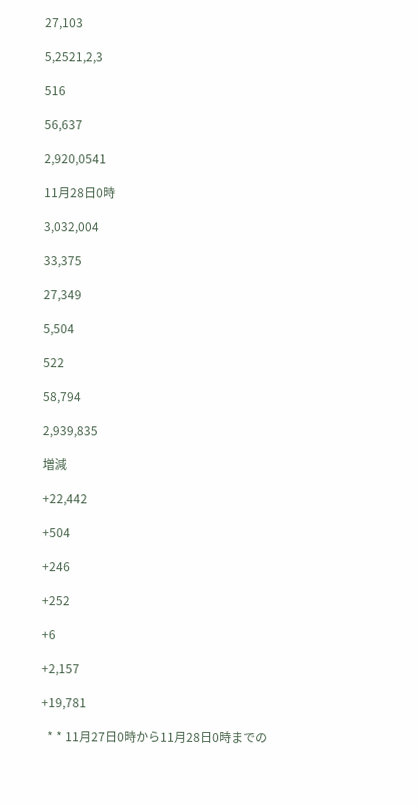27,103

5,2521,2,3

516

56,637

2,920,0541

11月28日0時

3,032,004

33,375

27,349

5,504

522

58,794

2,939,835

増減

+22,442

+504

+246

+252

+6

+2,157

+19,781

  * * 11月27日0時から11月28日0時までの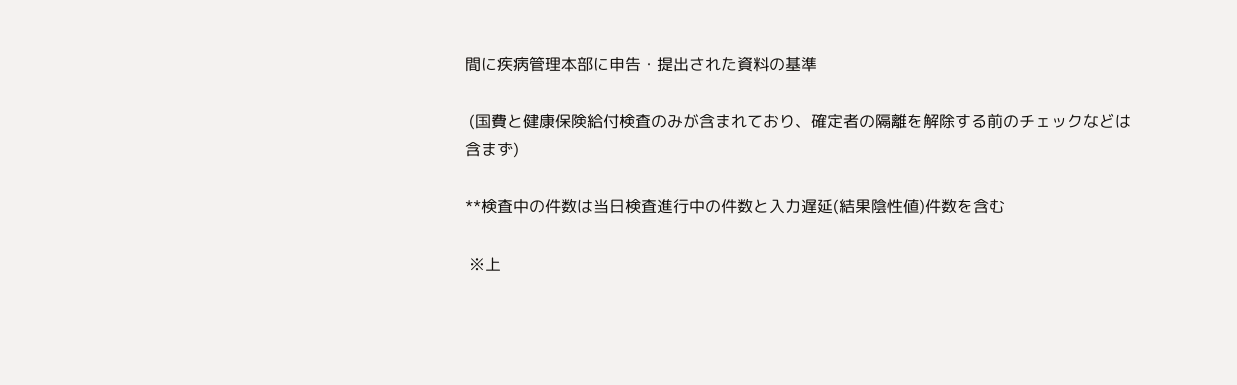間に疾病管理本部に申告・提出された資料の基準

 (国費と健康保険給付検査のみが含まれており、確定者の隔離を解除する前のチェックなどは含まず)

**検査中の件数は当日検査進行中の件数と入力遅延(結果陰性値)件数を含む

 ※上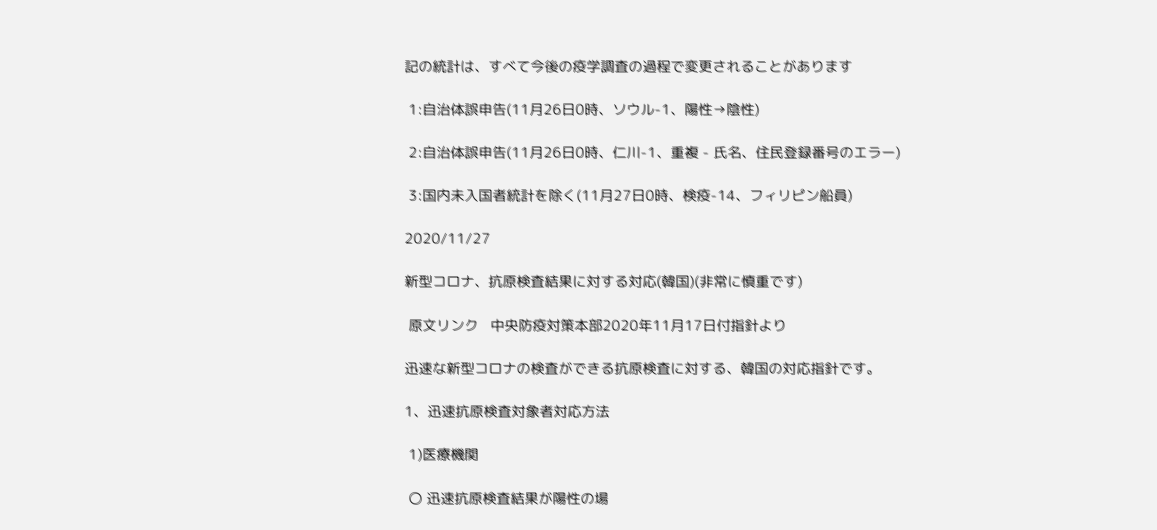記の統計は、すべて今後の疫学調査の過程で変更されることがあります

 1:自治体誤申告(11月26日0時、ソウル-1、陽性→陰性)

 2:自治体誤申告(11月26日0時、仁川-1、重複 - 氏名、住民登録番号のエラー)

 3:国内未入国者統計を除く(11月27日0時、検疫-14、フィリピン船員)

2020/11/27

新型コロナ、抗原検査結果に対する対応(韓国)(非常に慎重です)

 原文リンク   中央防疫対策本部2020年11月17日付指針より

迅速な新型コロナの検査ができる抗原検査に対する、韓国の対応指針です。

1、迅速抗原検査対象者対応方法

 1)医療機関

 〇 迅速抗原検査結果が陽性の場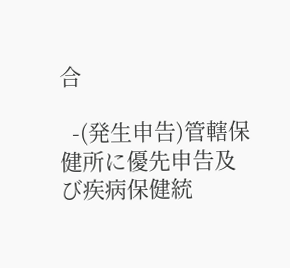合

  -(発生申告)管轄保健所に優先申告及び疾病保健統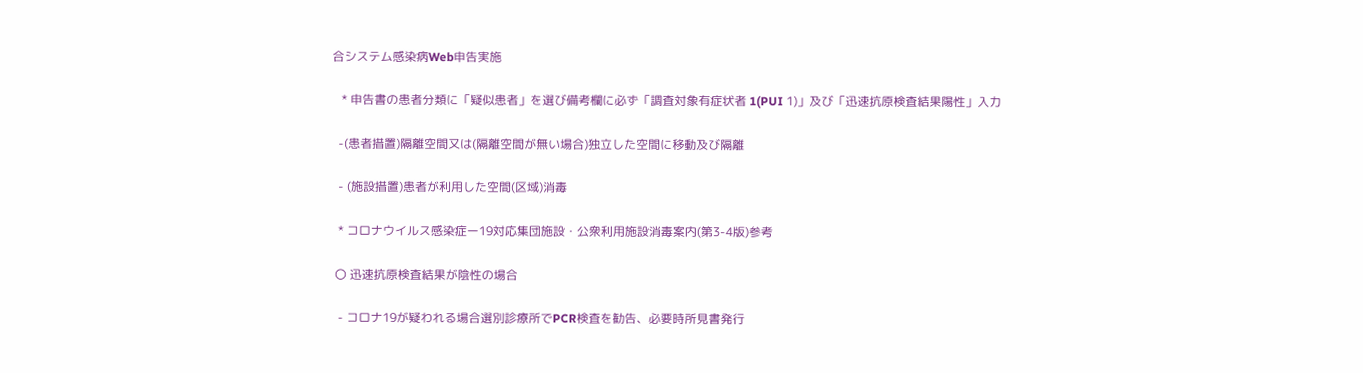合システム感染病Web申告実施

   * 申告書の患者分類に「疑似患者」を選び備考欄に必ず「調査対象有症状者 1(PUI 1)」及び「迅速抗原検査結果陽性」入力

  -(患者措置)隔離空間又は(隔離空間が無い場合)独立した空間に移動及び隔離

  - (施設措置)患者が利用した空間(区域)消毒

  * コロナウイルス感染症ー19対応集団施設・公衆利用施設消毒案内(第3-4版)参考

 〇 迅速抗原検査結果が陰性の場合

  - コロナ19が疑われる場合選別診療所でPCR検査を勧告、必要時所見書発行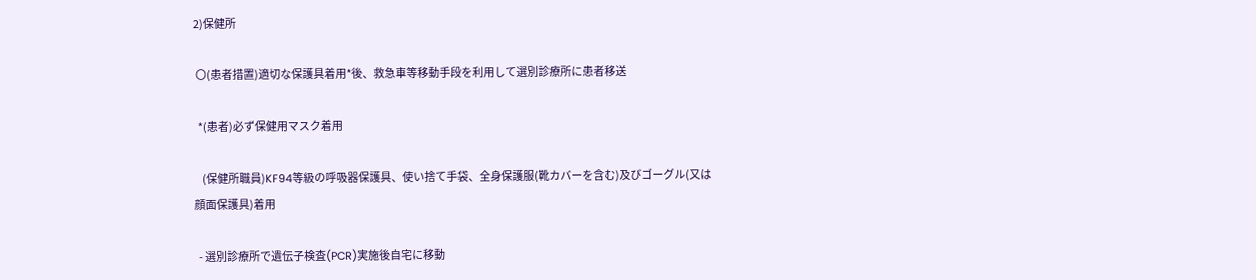2)保健所

 〇(患者措置)適切な保護具着用*後、救急車等移動手段を利用して選別診療所に患者移送

  *(患者)必ず保健用マスク着用

    (保健所職員)KF94等級の呼吸器保護具、使い捨て手袋、全身保護服(靴カバーを含む)及びゴーグル(又は顔面保護具)着用

  - 選別診療所で遺伝子検査(PCR)実施後自宅に移動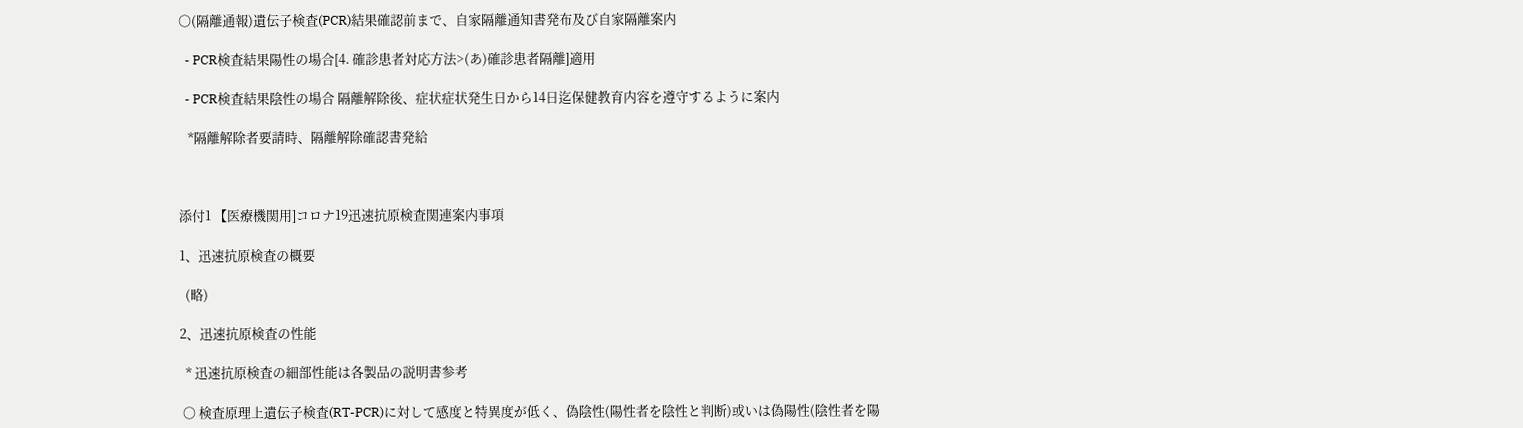〇(隔離通報)遺伝子検査(PCR)結果確認前まで、自家隔離通知書発布及び自家隔離案内

  - PCR検査結果陽性の場合[4. 確診患者対応方法>(あ)確診患者隔離]適用

  - PCR検査結果陰性の場合 隔離解除後、症状症状発生日から14日迄保健教育内容を遵守するように案内

   *隔離解除者要請時、隔離解除確認書発給



添付1 【医療機関用]コロナ19迅速抗原検査関連案内事項

1、迅速抗原検査の概要

  (略)

2、迅速抗原検査の性能

  * 迅速抗原検査の細部性能は各製品の説明書参考

 〇 検査原理上遺伝子検査(RT-PCR)に対して感度と特異度が低く、偽陰性(陽性者を陰性と判断)或いは偽陽性(陰性者を陽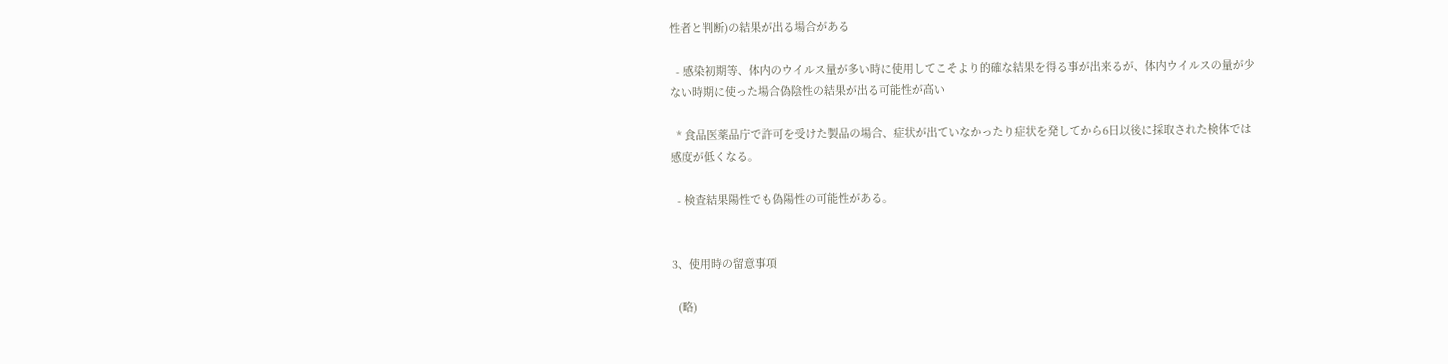性者と判断)の結果が出る場合がある

  - 感染初期等、体内のウイルス量が多い時に使用してこそより的確な結果を得る事が出来るが、体内ウイルスの量が少ない時期に使った場合偽陰性の結果が出る可能性が高い

  * 食品医薬品庁で許可を受けた製品の場合、症状が出ていなかったり症状を発してから6日以後に採取された検体では感度が低くなる。

  - 検査結果陽性でも偽陽性の可能性がある。


3、使用時の留意事項

  (略)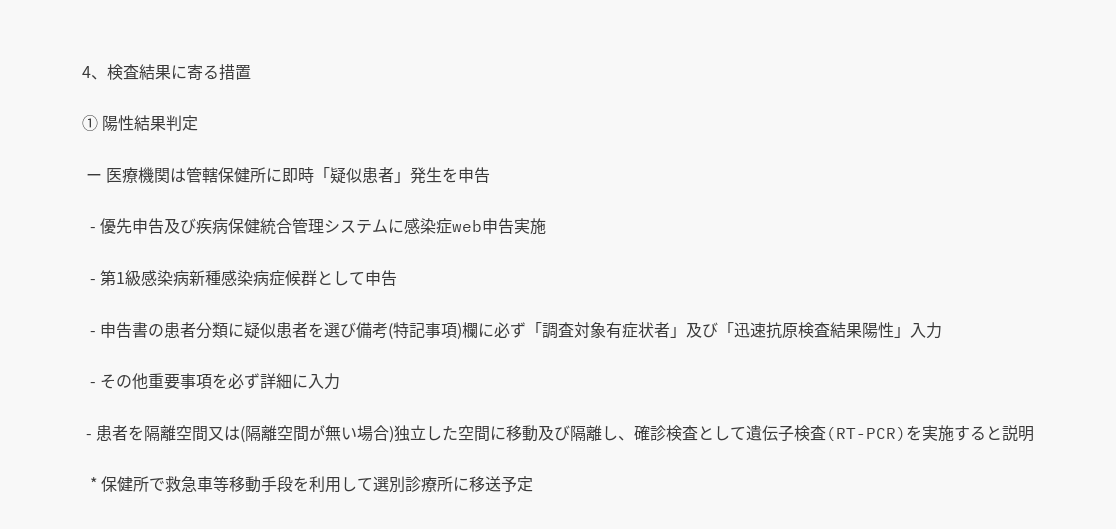4、検査結果に寄る措置

① 陽性結果判定

 ー 医療機関は管轄保健所に即時「疑似患者」発生を申告

  - 優先申告及び疾病保健統合管理システムに感染症web申告実施

  - 第1級感染病新種感染病症候群として申告

  - 申告書の患者分類に疑似患者を選び備考(特記事項)欄に必ず「調査対象有症状者」及び「迅速抗原検査結果陽性」入力

  - その他重要事項を必ず詳細に入力

 - 患者を隔離空間又は(隔離空間が無い場合)独立した空間に移動及び隔離し、確診検査として遺伝子検査(RT-PCR)を実施すると説明

  * 保健所で救急車等移動手段を利用して選別診療所に移送予定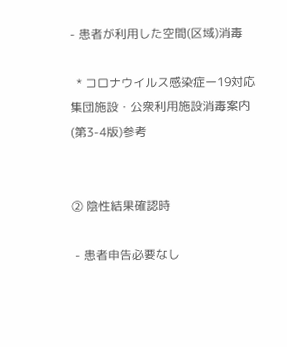- 患者が利用した空間(区域)消毒

  * コロナウイルス感染症ー19対応集団施設・公衆利用施設消毒案内(第3-4版)参考


② 陰性結果確認時

 - 患者申告必要なし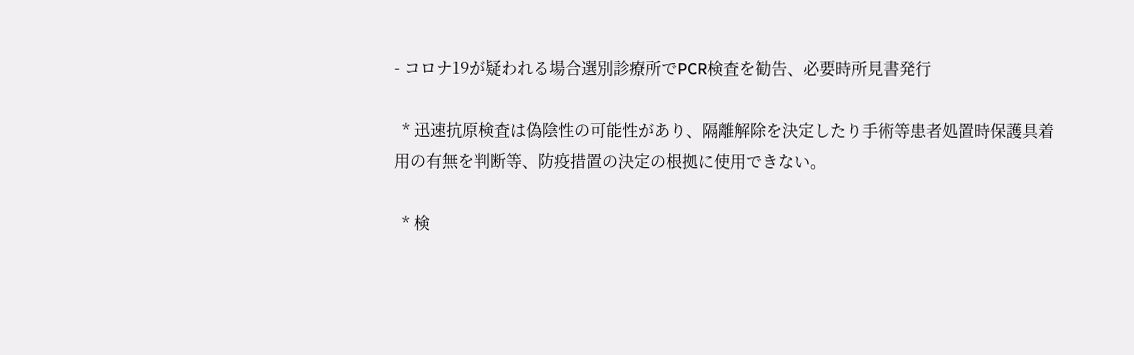- コロナ19が疑われる場合選別診療所でPCR検査を勧告、必要時所見書発行

  * 迅速抗原検査は偽陰性の可能性があり、隔離解除を決定したり手術等患者処置時保護具着用の有無を判断等、防疫措置の決定の根拠に使用できない。

  * 検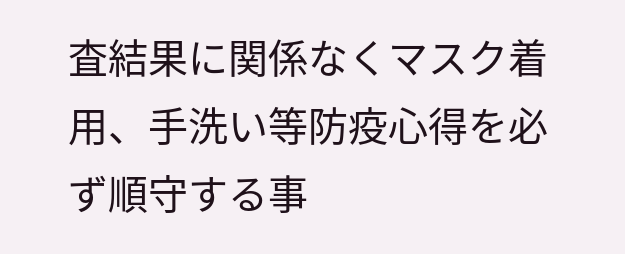査結果に関係なくマスク着用、手洗い等防疫心得を必ず順守する事